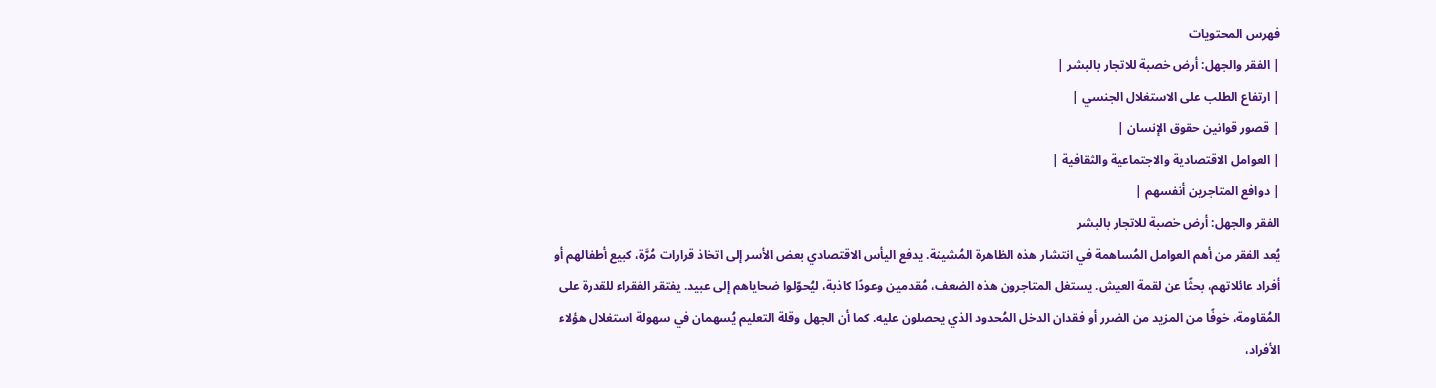فهرس المحتويات
| الفقر والجهل: أرض خصبة للاتجار بالبشر |
| ارتفاع الطلب على الاستغلال الجنسي |
| قصور قوانين حقوق الإنسان |
| العوامل الاقتصادية والاجتماعية والثقافية |
| دوافع المتاجرين أنفسهم |
الفقر والجهل: أرض خصبة للاتجار بالبشر
يُعد الفقر من أهم العوامل المُساهمة في انتشار هذه الظاهرة المُشينة. يدفع اليأس الاقتصادي بعض الأسر إلى اتخاذ قرارات مُرَّة، كبيع أطفالهم أو أفراد عائلاتهم، بحثًا عن لقمة العيش. يستغل المتاجرون هذه الضعف، مُقدمين وعودًا كاذبة، ليُحوّلوا ضحاياهم إلى عبيد. يفتقر الفقراء للقدرة على المُقاومة، خوفًا من المزيد من الضرر أو فقدان الدخل المُحدود الذي يحصلون عليه. كما أن الجهل وقلة التعليم يُسهمان في سهولة استغلال هؤلاء الأفراد،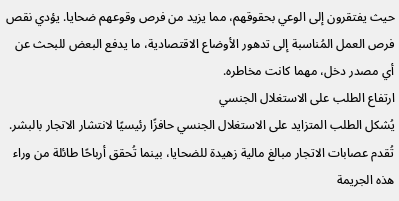حيث يفتقرون إلى الوعي بحقوقهم، مما يزيد من فرص وقوعهم ضحايا. يؤدي نقص فرص العمل المُناسبة إلى تدهور الأوضاع الاقتصادية، ما يدفع البعض للبحث عن أي مصدر دخل، مهما كانت مخاطره.
ارتفاع الطلب على الاستغلال الجنسي
يُشكل الطلب المتزايد على الاستغلال الجنسي حافزًا رئيسيًا لانتشار الاتجار بالبشر. تُقدم عصابات الاتجار مبالغ مالية زهيدة للضحايا، بينما تُحقق أرباحًا طائلة من وراء هذه الجريمة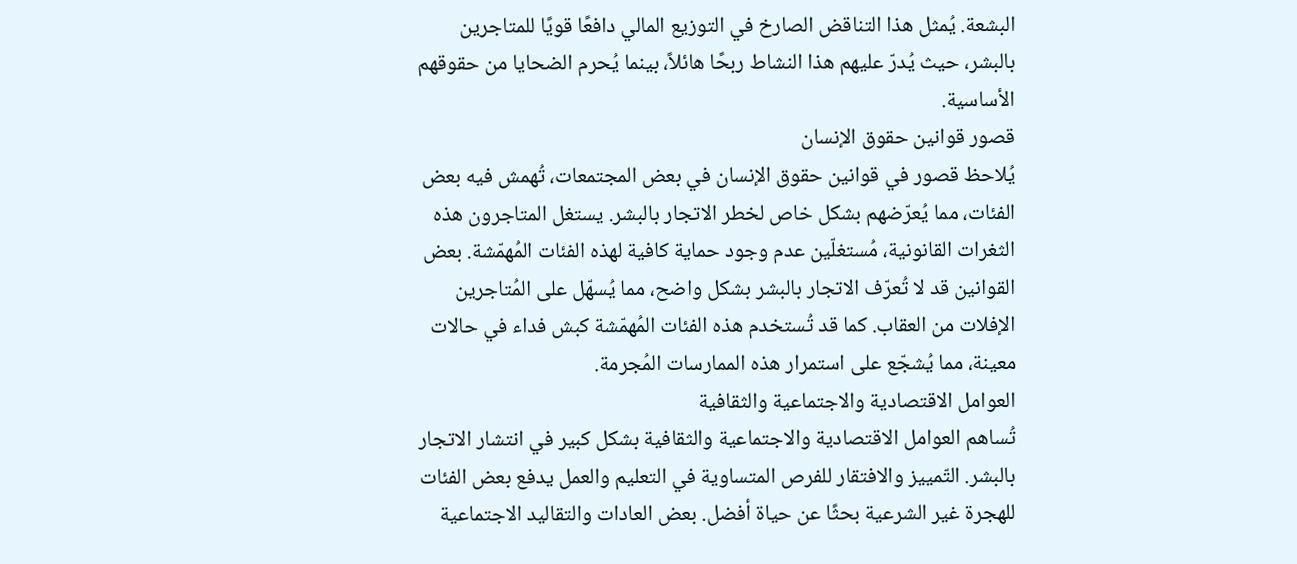البشعة. يُمثل هذا التناقض الصارخ في التوزيع المالي دافعًا قويًا للمتاجرين بالبشر، حيث يُدرّ عليهم هذا النشاط ربحًا هائلاً، بينما يُحرم الضحايا من حقوقهم الأساسية.
قصور قوانين حقوق الإنسان
يُلاحظ قصور في قوانين حقوق الإنسان في بعض المجتمعات، تُهمش فيه بعض الفئات، مما يُعرّضهم بشكل خاص لخطر الاتجار بالبشر. يستغل المتاجرون هذه الثغرات القانونية، مُستغلّين عدم وجود حماية كافية لهذه الفئات المُهمّشة. بعض القوانين قد لا تُعرّف الاتجار بالبشر بشكل واضح، مما يُسهّل على المُتاجرين الإفلات من العقاب. كما قد تُستخدم هذه الفئات المُهمّشة كبش فداء في حالات معينة، مما يُشجّع على استمرار هذه الممارسات المُجرمة.
العوامل الاقتصادية والاجتماعية والثقافية
تُساهم العوامل الاقتصادية والاجتماعية والثقافية بشكل كبير في انتشار الاتجار بالبشر. التّمييز والافتقار للفرص المتساوية في التعليم والعمل يدفع بعض الفئات للهجرة غير الشرعية بحثًا عن حياة أفضل. بعض العادات والتقاليد الاجتماعية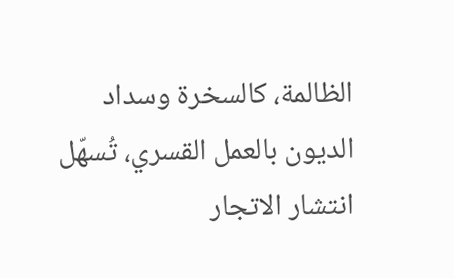الظالمة، كالسخرة وسداد الديون بالعمل القسري، تُسهّل انتشار الاتجار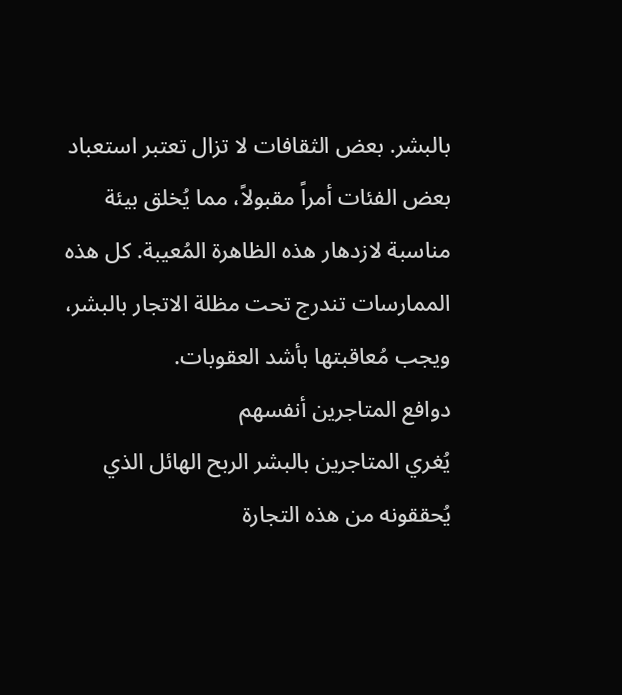بالبشر. بعض الثقافات لا تزال تعتبر استعباد بعض الفئات أمراً مقبولاً، مما يُخلق بيئة مناسبة لازدهار هذه الظاهرة المُعيبة. كل هذه الممارسات تندرج تحت مظلة الاتجار بالبشر، ويجب مُعاقبتها بأشد العقوبات.
دوافع المتاجرين أنفسهم
يُغري المتاجرين بالبشر الربح الهائل الذي يُحققونه من هذه التجارة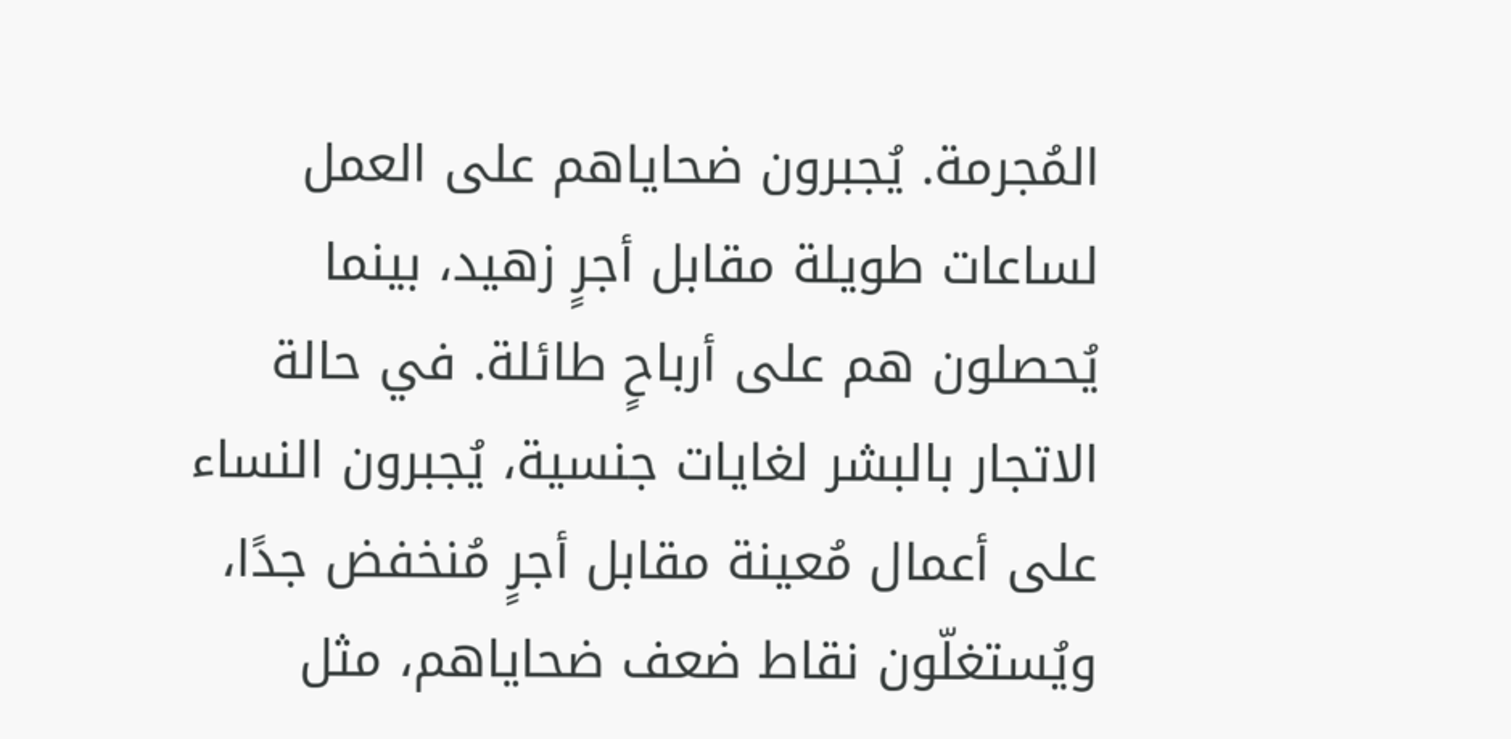المُجرمة. يُجبرون ضحاياهم على العمل لساعات طويلة مقابل أجرٍ زهيد، بينما يُحصلون هم على أرباحٍ طائلة. في حالة الاتجار بالبشر لغايات جنسية، يُجبرون النساء على أعمال مُعينة مقابل أجرٍ مُنخفض جدًا، ويُستغلّون نقاط ضعف ضحاياهم، مثل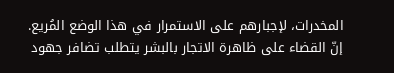المخدرات، لإجبارهم على الاستمرار في هذا الوضع المُريع.
إنّ القضاء على ظاهرة الاتجار بالبشر يتطلب تضافر جهود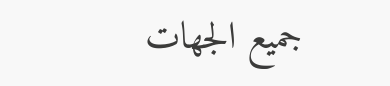جميع الجهات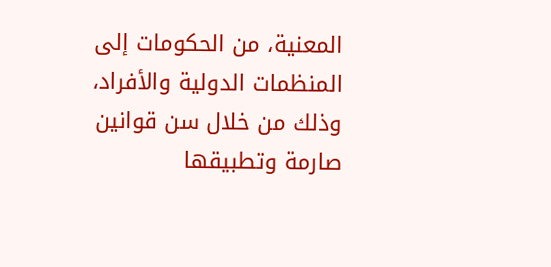المعنية، من الحكومات إلى المنظمات الدولية والأفراد، وذلك من خلال سن قوانين صارمة وتطبيقها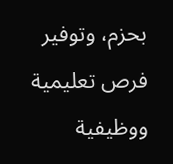بحزم، وتوفير فرص تعليمية ووظيفية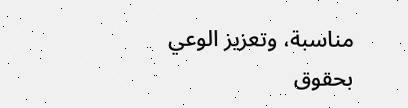مناسبة، وتعزيز الوعي بحقوق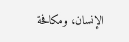الإنسان، ومكافحة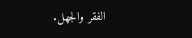الفقر والجهل.